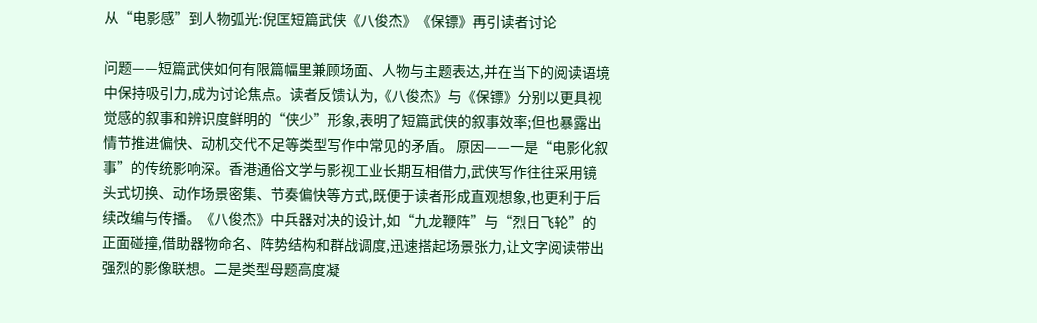从“电影感”到人物弧光:倪匡短篇武侠《八俊杰》《保镖》再引读者讨论

问题——短篇武侠如何有限篇幅里兼顾场面、人物与主题表达,并在当下的阅读语境中保持吸引力,成为讨论焦点。读者反馈认为,《八俊杰》与《保镖》分别以更具视觉感的叙事和辨识度鲜明的“侠少”形象,表明了短篇武侠的叙事效率;但也暴露出情节推进偏快、动机交代不足等类型写作中常见的矛盾。 原因——一是“电影化叙事”的传统影响深。香港通俗文学与影视工业长期互相借力,武侠写作往往采用镜头式切换、动作场景密集、节奏偏快等方式,既便于读者形成直观想象,也更利于后续改编与传播。《八俊杰》中兵器对决的设计,如“九龙鞭阵”与“烈日飞轮”的正面碰撞,借助器物命名、阵势结构和群战调度,迅速搭起场景张力,让文字阅读带出强烈的影像联想。二是类型母题高度凝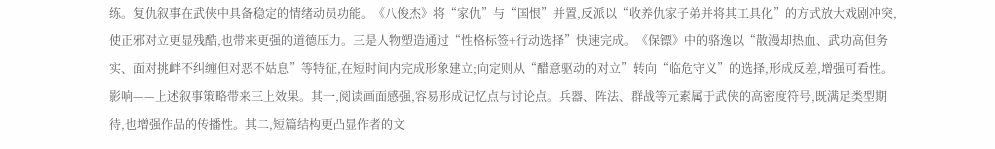练。复仇叙事在武侠中具备稳定的情绪动员功能。《八俊杰》将“家仇”与“国恨”并置,反派以“收养仇家子弟并将其工具化”的方式放大戏剧冲突,使正邪对立更显残酷,也带来更强的道德压力。三是人物塑造通过“性格标签+行动选择”快速完成。《保镖》中的骆逸以“散漫却热血、武功高但务实、面对挑衅不纠缠但对恶不姑息”等特征,在短时间内完成形象建立;向定则从“醋意驱动的对立”转向“临危守义”的选择,形成反差,增强可看性。 影响——上述叙事策略带来三上效果。其一,阅读画面感强,容易形成记忆点与讨论点。兵器、阵法、群战等元素属于武侠的高密度符号,既满足类型期待,也增强作品的传播性。其二,短篇结构更凸显作者的文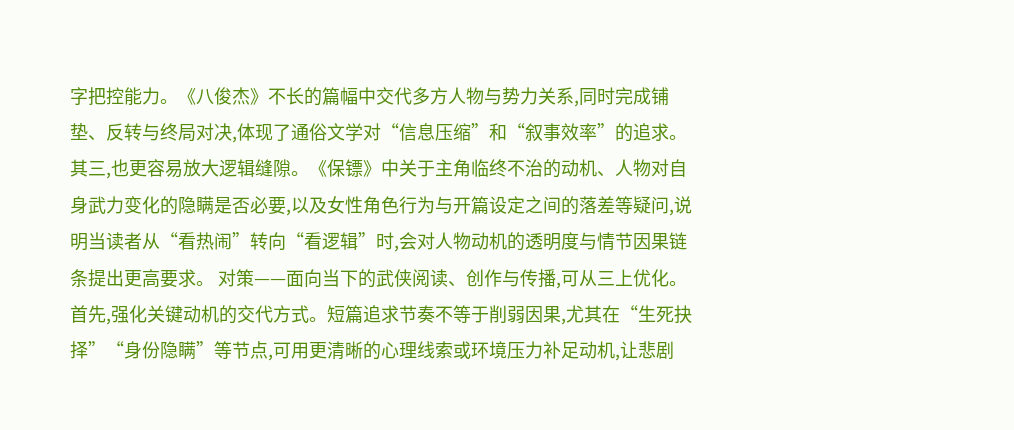字把控能力。《八俊杰》不长的篇幅中交代多方人物与势力关系,同时完成铺垫、反转与终局对决,体现了通俗文学对“信息压缩”和“叙事效率”的追求。其三,也更容易放大逻辑缝隙。《保镖》中关于主角临终不治的动机、人物对自身武力变化的隐瞒是否必要,以及女性角色行为与开篇设定之间的落差等疑问,说明当读者从“看热闹”转向“看逻辑”时,会对人物动机的透明度与情节因果链条提出更高要求。 对策——面向当下的武侠阅读、创作与传播,可从三上优化。首先,强化关键动机的交代方式。短篇追求节奏不等于削弱因果,尤其在“生死抉择”“身份隐瞒”等节点,可用更清晰的心理线索或环境压力补足动机,让悲剧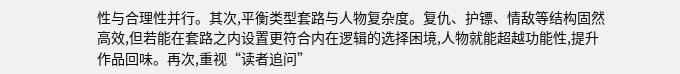性与合理性并行。其次,平衡类型套路与人物复杂度。复仇、护镖、情敌等结构固然高效,但若能在套路之内设置更符合内在逻辑的选择困境,人物就能超越功能性,提升作品回味。再次,重视“读者追问”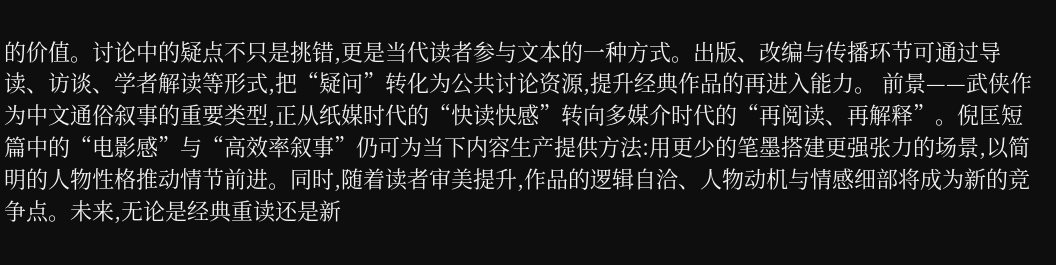的价值。讨论中的疑点不只是挑错,更是当代读者参与文本的一种方式。出版、改编与传播环节可通过导读、访谈、学者解读等形式,把“疑问”转化为公共讨论资源,提升经典作品的再进入能力。 前景——武侠作为中文通俗叙事的重要类型,正从纸媒时代的“快读快感”转向多媒介时代的“再阅读、再解释”。倪匡短篇中的“电影感”与“高效率叙事”仍可为当下内容生产提供方法:用更少的笔墨搭建更强张力的场景,以简明的人物性格推动情节前进。同时,随着读者审美提升,作品的逻辑自洽、人物动机与情感细部将成为新的竞争点。未来,无论是经典重读还是新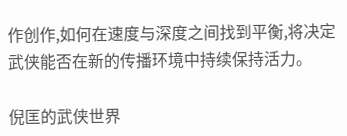作创作,如何在速度与深度之间找到平衡,将决定武侠能否在新的传播环境中持续保持活力。

倪匡的武侠世界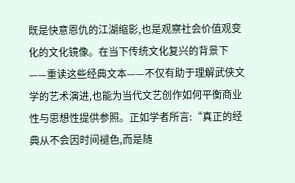既是快意恩仇的江湖缩影,也是观察社会价值观变化的文化镜像。在当下传统文化复兴的背景下——重读这些经典文本——不仅有助于理解武侠文学的艺术演进,也能为当代文艺创作如何平衡商业性与思想性提供参照。正如学者所言:“真正的经典从不会因时间褪色,而是随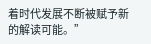着时代发展不断被赋予新的解读可能。”